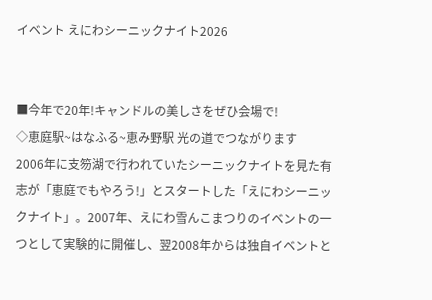イベント えにわシーニックナイト2026


■今年で20年!キャンドルの美しさをぜひ会場で!
◇恵庭駅~はなふる~恵み野駅 光の道でつながります
2006年に支笏湖で行われていたシーニックナイトを見た有志が「恵庭でもやろう!」とスタートした「えにわシーニックナイト」。2007年、えにわ雪んこまつりのイベントの一つとして実験的に開催し、翌2008年からは独自イベントと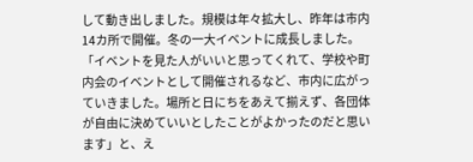して動き出しました。規模は年々拡大し、昨年は市内14カ所で開催。冬の一大イベントに成長しました。「イベントを見た人がいいと思ってくれて、学校や町内会のイベントとして開催されるなど、市内に広がっていきました。場所と日にちをあえて揃えず、各団体が自由に決めていいとしたことがよかったのだと思います」と、え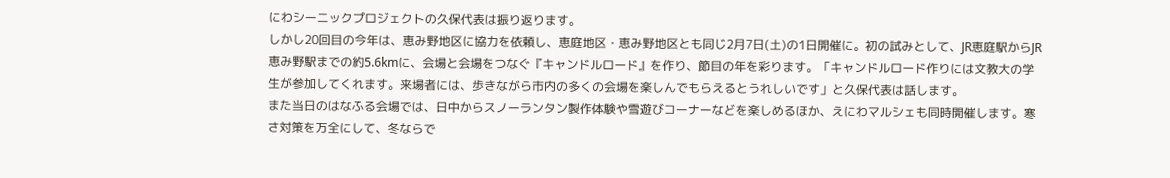にわシーニックプロジェクトの久保代表は振り返ります。
しかし20回目の今年は、恵み野地区に協力を依頼し、恵庭地区・恵み野地区とも同じ2月7日(土)の1日開催に。初の試みとして、JR恵庭駅からJR恵み野駅までの約5.6kmに、会場と会場をつなぐ『キャンドルロード』を作り、節目の年を彩ります。「キャンドルロード作りには文教大の学生が参加してくれます。来場者には、歩きながら市内の多くの会場を楽しんでもらえるとうれしいです」と久保代表は話します。
また当日のはなふる会場では、日中からスノーランタン製作体験や雪遊びコーナーなどを楽しめるほか、えにわマルシェも同時開催します。寒さ対策を万全にして、冬ならで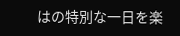はの特別な一日を楽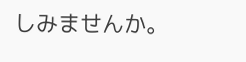しみませんか。